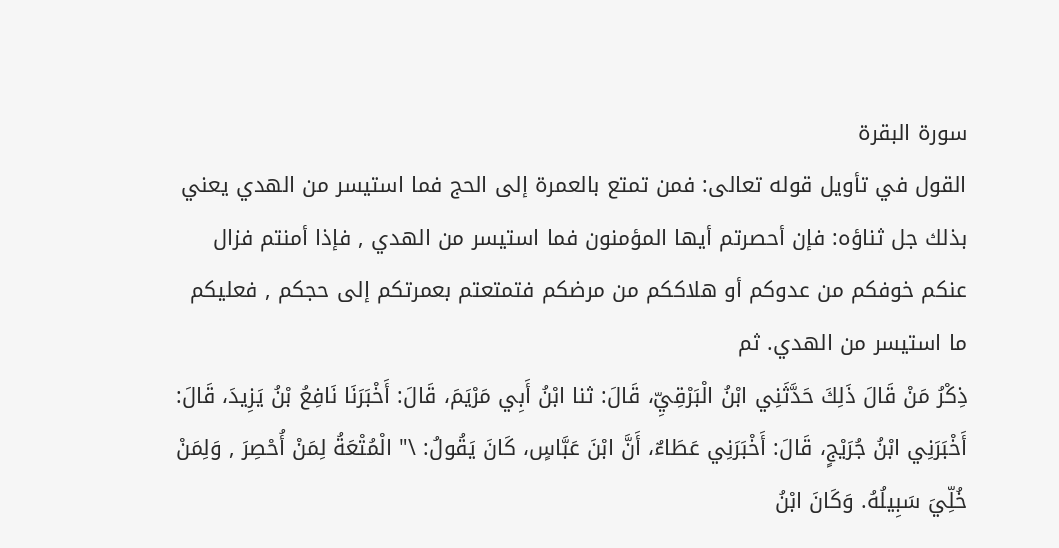سورة البقرة
القول في تأويل قوله تعالى: فمن تمتع بالعمرة إلى الحج فما استيسر من الهدي يعني بذلك جل ثناؤه: فإن أحصرتم أيها المؤمنون فما استيسر من الهدي , فإذا أمنتم فزال عنكم خوفكم من عدوكم أو هلاككم من مرضكم فتمتعتم بعمرتكم إلى حجكم , فعليكم ما استيسر من الهدي. ثم
ذِكْرُ مَنْ قَالَ ذَلِكَ حَدَّثَنِي ابْنُ الْبَرْقِيِّ، قَالَ: ثنا ابْنُ أَبِي مَرْيَمَ، قَالَ: أَخْبَرَنَا نَافِعُ بْنُ يَزِيدَ، قَالَ: أَخْبَرَنِي ابْنُ جُرَيْجٍ، قَالَ: أَخْبَرَنِي عَطَاءٌ، أَنَّ ابْنَ عَبَّاسٍ، كَانَ يَقُولُ: \" الْمُتْعَةُ لِمَنْ أُحْصِرَ , وَلِمَنْ خُلِّيَ سَبِيلُهُ. وَكَانَ ابْنُ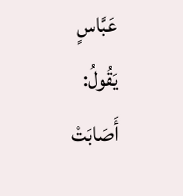عَبَّاسٍ يَقُولُ: أَصَابَتْ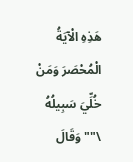هَذِهِ الْآيَةُ الْمُحْصَرَ وَمَنْ خُلِّيَ سَبِيلُهُ \"" وَقَالَ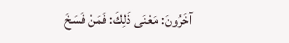آخَرُونَ: مَعْنَى ذَلِكَ: فَمَنْ فَسَخَ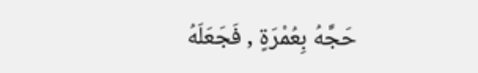حَجَّهُ بِعُمْرَةٍ , فَجَعَلَهُ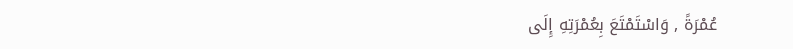عُمْرَةً , وَاسْتَمْتَعَ بِعُمْرَتِهِ إِلَى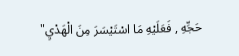حَجِّهِ , فَعَلَيْهِ مَا اسْتَيْسَرَ مِنَ الْهَدْيِ"